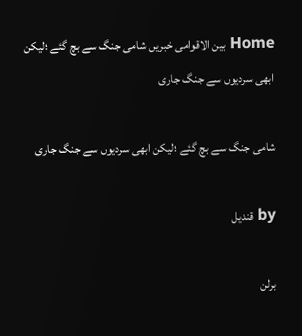Home بین الاقوامی خبریں شامی جنگ سے بچ گئے ؛لیکن ابھی سردیوں سے جنگ جاری

شامی جنگ سے بچ گئے ؛لیکن ابھی سردیوں سے جنگ جاری

by قندیل

برلن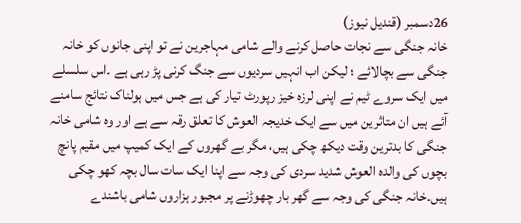26دسمبر (قندیل نیوز)
خانہ جنگی سے نجات حاصل کرنے والے شامی مہاجرین نے تو اپنی جانوں کو خانہ جنگی سے بچالائے ؛ لیکن اب انہیں سردیوں سے جنگ کرنی پڑ رہی ہے ۔اس سلسلے میں ایک سروے ٹیم نے اپنی لرزہ خیز رپورٹ تیار کی ہے جس میں ہولناک نتائج سامنے آئے ہیں ان متاثرین میں سے ایک خدیجہ العوش کا تعلق رقہ سے ہے اور وہ شامی خانہ جنگی کا بدترین وقت دیکھ چکی ہیں، مگر بے گھروں کے ایک کمیپ میں مقیم پانچ بچوں کی والدہ العوش شدید سردی کی وجہ سے اپنا ایک سات سال بچہ کھو چکی ہیں۔خانہ جنگی کی وجہ سے گھر بار چھوڑنے پر مجبور ہزاروں شامی باشندے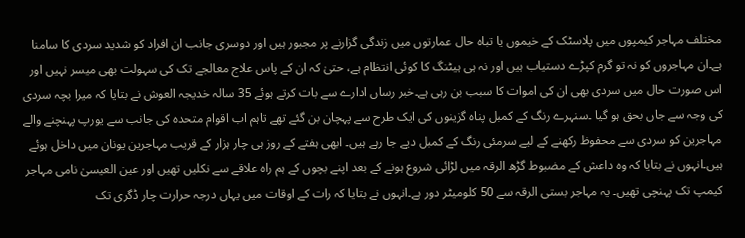مختلف مہاجر کیمپوں میں پلاسٹک کے خیموں یا تباہ حال عمارتوں میں زندگی گزارنے پر مجبور ہیں اور دوسری جانب ان افراد کو شدید سردی کا سامنا ہے۔ان مہاجروں کو نہ تو گرم کپڑے دستیاب ہیں اور نہ ہی ہیٹنگ کا کوئی انتظام ہے، حتیٰ کہ ان کے پاس علاج معالجے تک کی سہولت بھی میسر نہیں اور اس صورت حال میں سردی بھی ان کی اموات کا سبب بن رہی ہے۔خبر رساں ادارے سے بات کرتے ہوئے 35 سالہ خدیجہ العوش نے بتایا کہ میرا بچہ سردی کی وجہ سے جاں بحق ہو گیا ۔سنہرے رنگ کے کمبل پناہ گزینوں کی ایک طرح سے پہچان بن گئے تھے تاہم اب اقوام متحدہ کی جانب سے یورپ پہنچنے والے مہاجرین کو سردی سے محفوظ رکھنے کے لیے سرمئی رنگ کے کمبل دیے جا رہے ہیں۔ ابھی ہفتے کے روز ہی چار ہزار کے قریب مہاجرین یونان میں داخل ہوئے ہیں۔انہوں نے بتایا کہ وہ داعش کے مضبوط گڑھ الرقہ میں لڑائی شروع ہونے کے بعد اپنے بچوں کے ہم راہ علاقے سے نکلیں تھیں اور عین العیسیٰ نامی مہاجر کیمپ تک پہنچی تھیں۔ یہ مہاجر بستی الرقہ سے 50 کلومیٹر دور ہے۔انہوں نے بتایا کہ رات کے اوقات میں یہاں درجہ حرارت چار ڈگری تک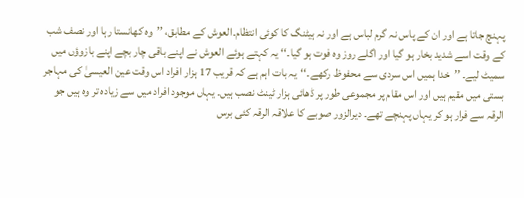پہنچ جاتا ہے اور ان کے پاس نہ گرم لباس ہے اور نہ ہیٹنگ کا کوئی انتظام۔العوش کے مطابق، ’’وہ کھانستا رہا اور نصف شب کے وقت اسے شدید بخار ہو گیا اور اگلے روز وہ فوت ہو گیا۔‘‘ یہ کہتے ہوئے العوش نے اپنے باقی چار بچے اپنے بازوؤں میں سمیٹ لیے۔ ’’خدا ہمیں اس سردی سے محفوظ رکھے۔‘‘یہ بات اہم ہے کہ قریب 17 ہزار افراد اس وقت عین العیسیٰ کی مہاجر بستی میں مقیم ہیں اور اس مقام پر مجموعی طور پر ڈھائی ہزار ٹینٹ نصب ہیں۔ یہاں موجود افراد میں سے زیادہ تر وہ ہیں جو الرقہ سے فرار ہو کر یہاں پہنچے تھے۔ دیرالزور صوبے کا علاقہ الرقہ کئی برس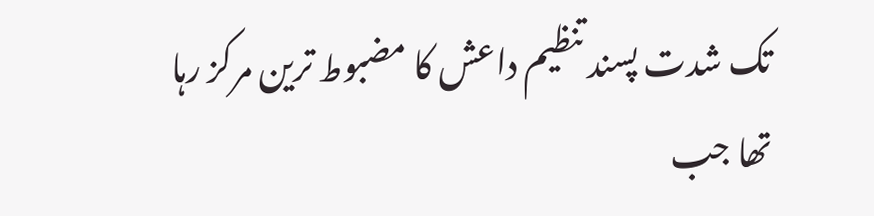تک شدت پسند تنظیم داعش کا مضبوط ترین مرکز رہا تھا جب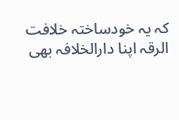کہ یہ خودساختہ خلافت الرقہ اپنا دارالخلافہ بھی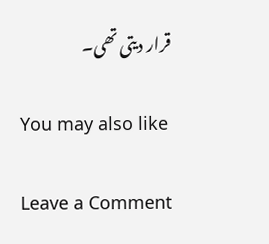قرار دیتی تھی۔

You may also like

Leave a Comment